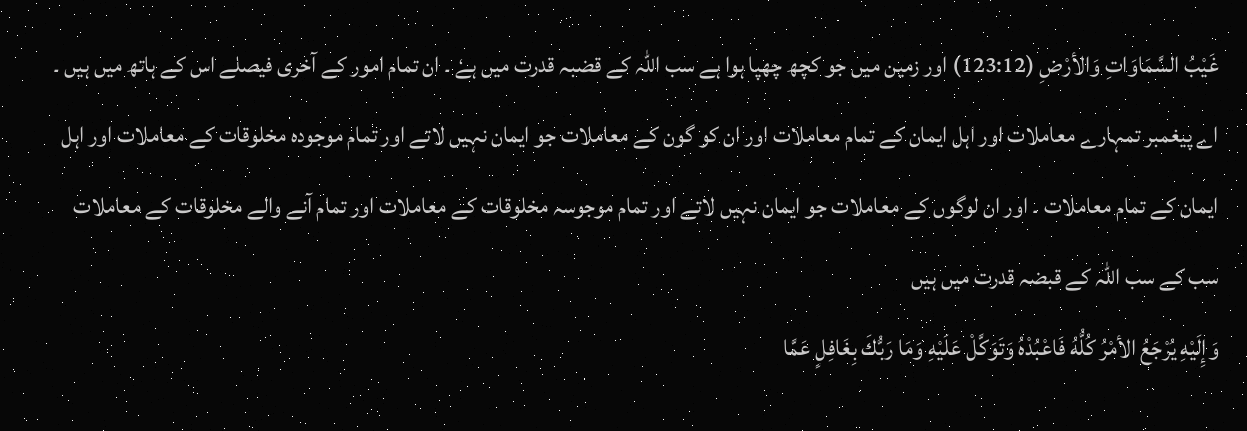غَيْبُ السَّمَاوَاتِ وَالأرْضِ (123:12) اور زمین میں جو کچھ چھپا ہوا ہے سب اللہ کے قضبہ قدرت میں ہےٗ ۔ ان تمام امور کے آخری فیصلے اس کے ہاتھ میں ہیں ۔ اے پیغمبر تمہارے معاملات اور اہل ایمان کے تمام معاملات اور ان کو گون کے معاملات جو ایمان نہیں لاتے اور تمام موجودہ مخلوقات کے معاملات اور اہل ایمان کے تمام معاملات ۔ اور ان لوگوں کے معاملات جو ایمان نہیں لاتے اور تمام موجوسہ مخلوقات کے معاملات اور تمام آنے والے مخلوقات کے معاملات سب کے سب اللہ کے قبضہ قدرت میں ہیں
وَإِلَيْهِ يُرْجَعُ الأمْرُ كُلُّهُ فَاعْبُدْهُ وَتَوَكَّلْ عَلَيْهِ وَمَا رَبُّكَ بِغَافِلٍ عَمَّا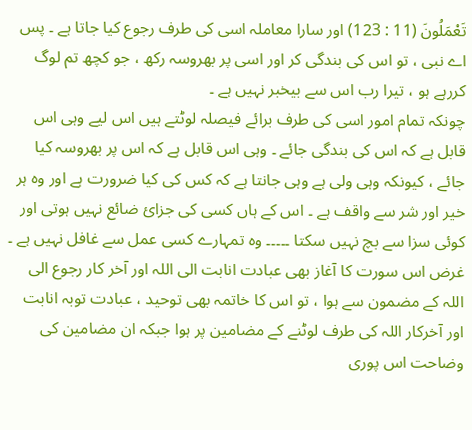تَعْمَلُونَ (11 : 123) اور سارا معاملہ اسی کی طرف رجوع کیا جاتا ہے ۔ پس اے نبی ، تو اس کی بندگی کر اور اسی پر بھروسہ رکھ ، جو کچھ تم لوگ کررہے ہو ، تیرا رب اس سے بیخبر نہیں ہے ۔
چونکہ تمام امور اسی کی طرف برائے فیصلہ لوٹتے ہیں اس لیے وہی اس قابل ہے کہ اس کی بندگی جائے ۔ وہی اس قابل ہے کہ اس پر بھروسہ کیا جائے ، کیونکہ وہی ولی ہے وہی جانتا ہے کہ کس کی کیا ضرورت ہے اور وہ ہر خیر اور شر سے واقف ہے ۔ اس کے ہاں کسی کی جزائ ضائع نہیں ہوتی اور کوئی سزا سے بچ نہیں سکتا ۔۔۔۔۔ وہ تمہارے کسی عمل سے غافل نہیں ہے ۔
غرض اس سورت کا آغاز بھی عبادت انابت الی اللہ اور آخر کار رجوع الی اللہ کے مضمون سے ہوا ، تو اس کا خاتمہ بھی توحید ، عبادت توبہ انابت اور آخرکار اللہ کی طرف لوٹنے کے مضامین پر ہوا جبکہ ان مضامین کی وضاحت اس پوری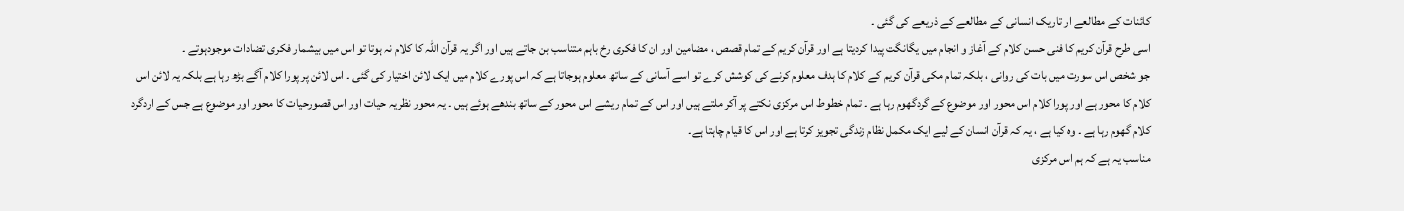کائنات کے مطالعے ار تاریک انسانی کے مطالعے کے ذریعے کی گئی ۔
اسی طرح قرآن کریم کا فنی حسن کلام کے آغاز و انجام میں یگانگت پیدا کردیتا ہے اور قرآن کریم کے تمام قصص ، مضامین اور ان کا فکری رخ باہم متناسب بن جاتے ہیں اور اگر یہ قرآن اللہ کا کلام نہ ہوتا تو اس میں بیشمار فکری تضادات موجودہوتے ۔
جو شخص اس سورت میں بات کی روانی ، بلکہ تمام مکی قرآن کریم کے کلام کا ہدف معلوم کرنے کی کوشش کرے تو اسے آسانی کے ساتھ معلوم ہوجاتا ہے کہ اس پورے کلام میں ایک لائن اختیار کی گئی ۔ اس لائن پر پورا کلام آگے بڑھ رہا ہے بلکہ یہ لائن اس کلام کا محور ہے اور پورا کلام اس محور اور موضوع کے گردگھوم رہا ہے ۔ تمام خطوط اس مرکزی نکتے پر آکر ملتے ہیں اور اس کے تمام ریشے اس محور کے ساتھ بندھے ہوئے ہیں ۔ یہ محور نظریہ حیات اور اس قصورحیات کا محور اور موضوع ہے جس کے اردگرد کلام گھوم رہا ہے ۔ وہ کیا ہے ، یہ کہ قرآن انسان کے لیے ایک مکمل نظام زندگی تجویز کرتا ہے اور اس کا قیام چاہتا ہے۔
مناسب یہ ہے کہ ہم اس مرکزی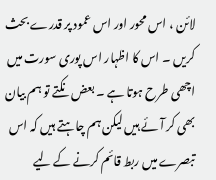لائن ، اس محور اور اس عمود پر قدرے بحث کریں ۔ اس کا اظہار اس پوری سورت میں اچھی طرح ہوتا ہے ۔ بعض نکتے تو ہم بیان بھی کر آئے ہیں لیکن ہم چاہتے ہیں کہ اس تبصرے میں ربط قائم کرنے کے لیے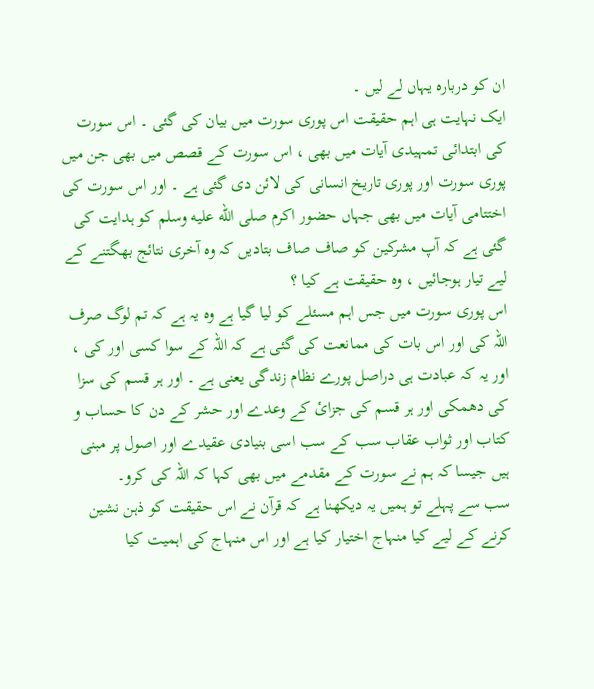ان کو دربارہ یہاں لے لیں ۔
ایک نہایت ہی اہم حقیقت اس پوری سورت میں بیان کی گئی ۔ اس سورت کی ابتدائی تمہیدی آیات میں بھی ، اس سورت کے قصص میں بھی جن میں پوری سورت اور پوری تاریخ انسانی کی لائن دی گئی ہے ۔ اور اس سورت کی اختتامی آیات میں بھی جہاں حضور اکرم صلى الله عليه وسلم کو ہدایت کی گئی ہے کہ آپ مشرکین کو صاف صاف بتادیں کہ وہ آخری نتائج بھگتنے کے لیے تیار ہوجائیں ، وہ حقیقت ہے کیا ؟
اس پوری سورت میں جس اہم مسئلے کو لیا گیا ہے وہ یہ ہے کہ تم لوگ صرف اللہ کی اور اس بات کی ممانعت کی گئی ہے کہ اللہ کے سوا کسی اور کی ، اور یہ کہ عبادت ہی دراصل پورے نظام زندگی یعنی ہے ۔ اور ہر قسم کی سزا کی دھمکی اور ہر قسم کی جزائ کے وعدے اور حشر کے دن کا حساب و کتاب اور ثواب عقاب سب کے سب اسی بنیادی عقیدے اور اصول پر مبنی ہیں جیسا کہ ہم نے سورت کے مقدمے میں بھی کہا کہ اللہ کی کرو۔
سب سے پہلے تو ہمیں یہ دیکھنا ہے کہ قرآن نے اس حقیقت کو ذہن نشین کرنے کے لیے کیا منہاج اختیار کیا ہے اور اس منہاج کی اہمیت کیا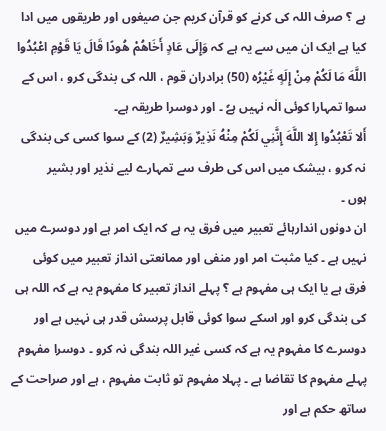ہے ؟ صرف اللہ کی کرنے کو قرآن کریم جن صیغوں اور طریقوں میں ادا کیا ہے ایک ان میں سے یہ ہے کہ وَإِلَى عَادٍ أَخَاهُمْ هُودًا قَالَ يَا قَوْمِ اعْبُدُوا اللَّهَ مَا لَكُمْ مِنْ إِلَهٍ غَيْرُه (50) برادران قوم ، اللہ کی بندگی کرو ، اس کے سوا تمہارا کوئی الٰہ نہیں ہےٗ ۔ اور دوسرا طریقہ ہے۔
أَلا تَعْبُدُوا إِلا اللَّهَ إِنَّنِي لَكُمْ مِنْهُ نَذِيرٌ وَبَشِيرٌ (2) کے سوا کسی کی بندگی نہ کرو ، بیشک میں اس کی طرف سے تمہارے لیے نذیر اور بشیر
ہوں ۔
ان دونوں اندارہائے تعبیر میں فرق یہ ہے کہ ایک امر ہے اور دوسرے میں نہیں ہے ۔ کیا مثبت امر اور منفی اور ممانعتی انداز تعبیر میں کوئی فرق ہے یا ایک ہی مفہوم ہے ؟ پہلے انداز تعبیر کا مفہوم یہ ہے کہ اللہ ہی کی بندگی کرو اور اسکے سوا کوئی قابل پرسش قدر ہی نہیں ہے اور دوسرے کا مفہوم یہ ہے کہ کسی غیر اللہ بندگی نہ کرو ۔ دوسرا مفہوم پہلے مفہوم کا تقاضا ہے ۔ پہلا مفہوم تو ثابت مفہوم ، ہے اور صراحت کے ساتھ حکم ہے اور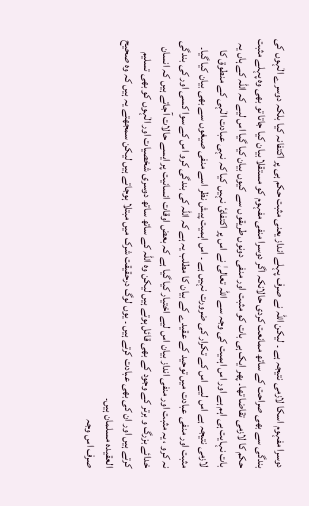دوسرا مفہوم اسکا لازمی نتیجہ ہے ۔ لیکن اللہ نے صرف پہلے انداز یعنی مثبت حکم ہی پر اکتفانہ کیا بلکہ دوسرے الٰہوں کی بندگی سے بھی صراحت کے ساتھ ممانعت کردی حالانکہ اگر دوسرا منفی مفہوم کو مستقلا بیان کیا جاتا تو بھی وہ پہلے مثبت حکم کا لازمی تقاضا تھا۔ پھر ایک ہی بات کو مثبت اور منفی دونوں طریقوں سے کیوں بیان کیا گیا اس لیے کہ اللہ کے ہاں یہ بات نہایت ہی اہم ہے اور اس اہمیت کی وجہ سے اللہ تعالیٰ نے اس پر اکتفائ نہیں کیا کہ نہی عبادت الٰہی کے منطوق کا لازمی نتیجہ ہے اس لیے اس کے تکرار کی ضرورت نہیں ہے ۔ اس اہمیت پیش نظر اسے منفی صیغوں سے بھی بیان کیا گیا۔
مثبت اور منفی عبادت میں توحید کے عقیدے کے بیان کا مطلب یہ ہے کہ اللہ کی بندگی کرو اس کے سوا کسی اور کی بندگی نہ کرو ، یہ مثبت اور منفی انداز بیان اس لیے اختیار کیا گیا ہے کہ بعض اوقات انسانیت پر ایسے حالات آجاتے ہیں کہ انسان خدائے بزرگ و برتر کے وجود کے بھی قائل ہوتے ہیں لیکن وہ اللہ کے ساتھ ساتھ دوسری شخصیات اور الٰہوں کو بھی تسلیم کرتے ہیں اور ان کی بھی عبادت کرتے ہیں ۔ یوں لوگ درحقیقت شرک میں مبتلا ہوجاتے ہیں لیکن سمجھتے یہ ہیں کہ وہ صحیح العقیدہ مسلمان ہیں۔
صرف اس وجہ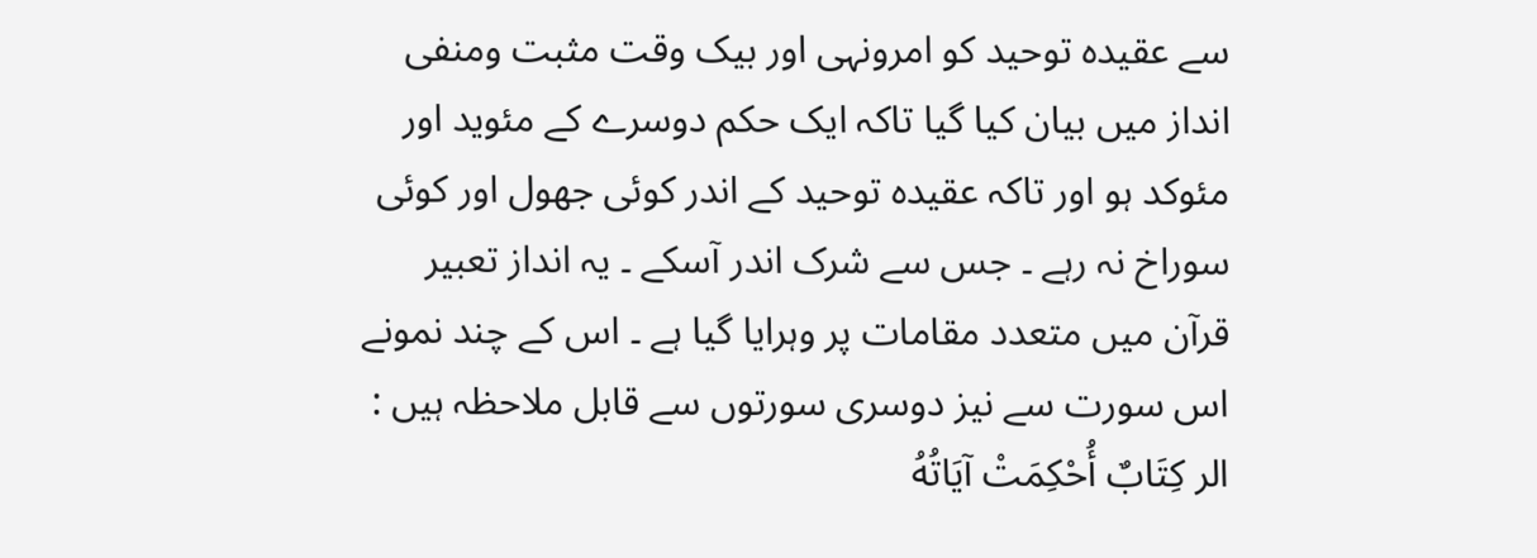سے عقیدہ توحید کو امرونہی اور بیک وقت مثبت ومنفی انداز میں بیان کیا گیا تاکہ ایک حکم دوسرے کے مئوید اور مئوکد ہو اور تاکہ عقیدہ توحید کے اندر کوئی جھول اور کوئی سوراخ نہ رہے ۔ جس سے شرک اندر آسکے ۔ یہ انداز تعبیر قرآن میں متعدد مقامات پر وہرایا گیا ہے ۔ اس کے چند نمونے اس سورت سے نیز دوسری سورتوں سے قابل ملاحظہ ہیں :
الر كِتَابٌ أُحْكِمَتْ آيَاتُهُ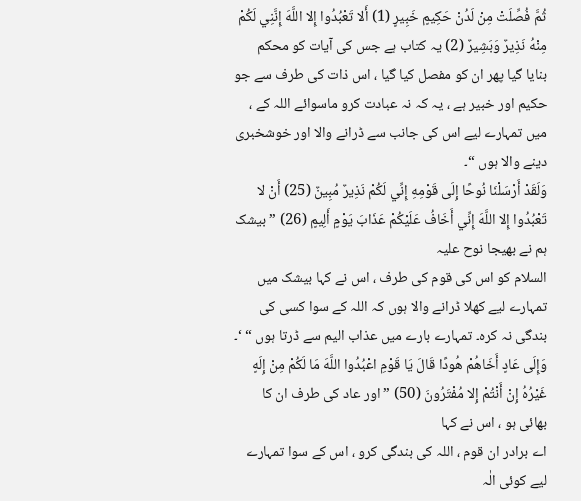ثُمَّ فُصِّلَتْ مِنْ لَدُنْ حَكِيمٍ خَبِيرٍ (1) أَلا تَعْبُدُوا إِلا اللَّهَ إِنَّنِي لَكُمْ مِنْهُ نَذِيرٌ وَبَشِيرٌ (2) یہ کتاب ہے جس کی آیات کو محکم
بنایا گیا پھر ان کو مفصل کیا گیا ، اس ذات کی طرف سے جو حکیم اور خبیر ہے ، یہ کہ نہ عبادت کرو ماسوائے اللہ کے ، میں تمہارے لیے اس کی جانب سے ڈرانے والا اور خوشخبری دینے والا ہوں “۔
وَلَقَدْ أَرْسَلْنَا نُوحًا إِلَى قَوْمِهِ إِنِّي لَكُمْ نَذِيرٌ مُبِينٌ (25) أَنْ لا تَعْبُدُوا إِلا اللَّهَ إِنِّي أَخَافُ عَلَيْكُمْ عَذَابَ يَوْمٍ أَلِيمٍ (26) ” بیشک ہم نے بھیجا نوح علیہ
السلام کو اس کی قوم کی طرف ، اس نے کہا بیشک میں تمہارے لیے کھلا ڈرانے والا ہوں کہ اللہ کے سوا کسی کی بندگی نہ کرہ۔ تمہارے بارے میں عذاب الیم سے ڈرتا ہوں “ ‘۔
وَإِلَى عَادٍ أَخَاهُمْ هُودًا قَالَ يَا قَوْمِ اعْبُدُوا اللَّهَ مَا لَكُمْ مِنْ إِلَهٍ غَيْرُهُ إِنْ أَنْتُمْ إِلا مُفْتَرُونَ (50) ” اور عاد کی طرف ان کا بھائی ہو ، اس نے کہا
اے برادر ان قوم ، اللہ کی بندگی کرو ، اس کے سوا تمہارے لیے کوئی الٰہ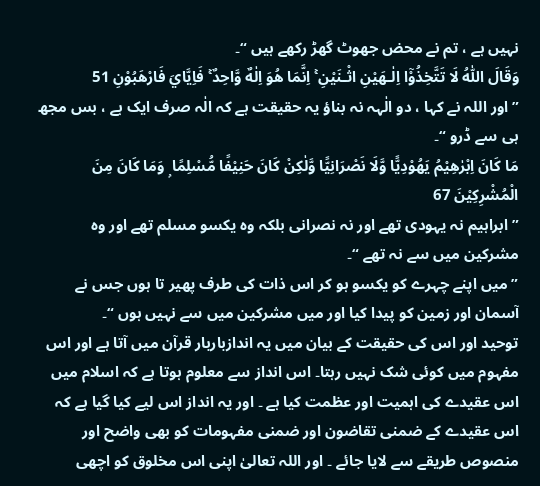نہیں ہے ، تم نے محض جھوٹ گھڑ رکھے ہیں “۔
وَقَالَ اللّٰهُ لَا تَتَّخِذُوْٓا اِلٰـهَيْنِ اثْـنَيْنِ ۚ اِنَّمَا هُوَ اِلٰهٌ وَّاحِدٌ ۚ فَاِيَّايَ فَارْهَبُوْنِ 51
” اور اللہ نے کہا ، دو الٰہہ نہ بناؤ یہ حقیقت ہے کہ الٰہ صرف ایک ہے ، بس مجھ ہی سے ڈرو “۔
مَا كَانَ اِبْرٰهِيْمُ يَهُوْدِيًّا وَّلَا نَصْرَانِيًّا وَّلٰكِنْ كَانَ حَنِيْفًا مُّسْلِمًا ۭ وَمَا كَانَ مِنَ الْمُشْرِكِيْنَ 67
” ابراہیم نہ یہودی تھے اور نہ نصرانی بلکہ وہ یکسو مسلم تھے اور وہ مشرکین میں سے نہ تھے “۔
” میں اپنے چہرے کو یکسو ہو کر اس ذات کی طرف پھیر تا ہوں جس نے آسمان اور زمین کو پیدا کیا اور میں مشرکین میں سے نہیں ہوں “۔
توحید اور اس کی حقیقت کے بیان میں یہ اندازباربار قرآن میں آتا ہے اور اس مفہوم میں کوئی شک نہیں رہتا۔ اس انداز سے معلوم ہوتا ہے کہ اسلام میں اس عقیدے کی اہمیت اور عظمت کیا ہے ۔ اور یہ انداز اس لیے کیا گیا ہے کہ اس عقیدے کے ضمنی تقاضون اور ضمنی مفہومات کو بھی واضح اور منصوص طریقے سے لایا جائے ۔ اور اللہ تعالیٰ اپنی اس مخلوق کو اچھی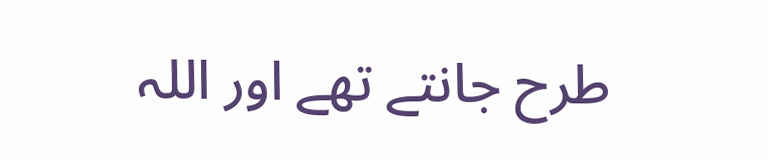طرح جانتے تھے اور اللہ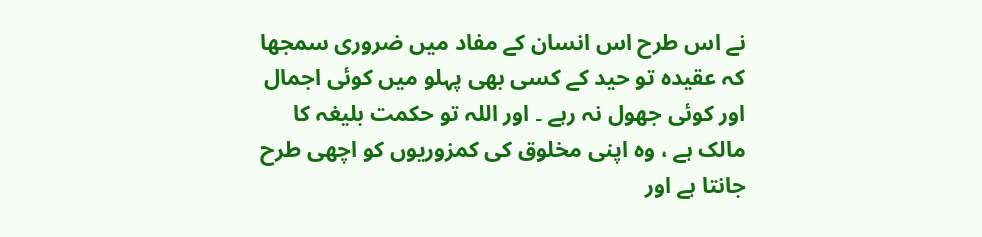نے اس طرح اس انسان کے مفاد میں ضروری سمجھا کہ عقیدہ تو حید کے کسی بھی پہلو میں کوئی اجمال اور کوئی جھول نہ رہے ۔ اور اللہ تو حکمت بلیغہ کا مالک ہے ، وہ اپنی مخلوق کی کمزوریوں کو اچھی طرح جانتا ہے اور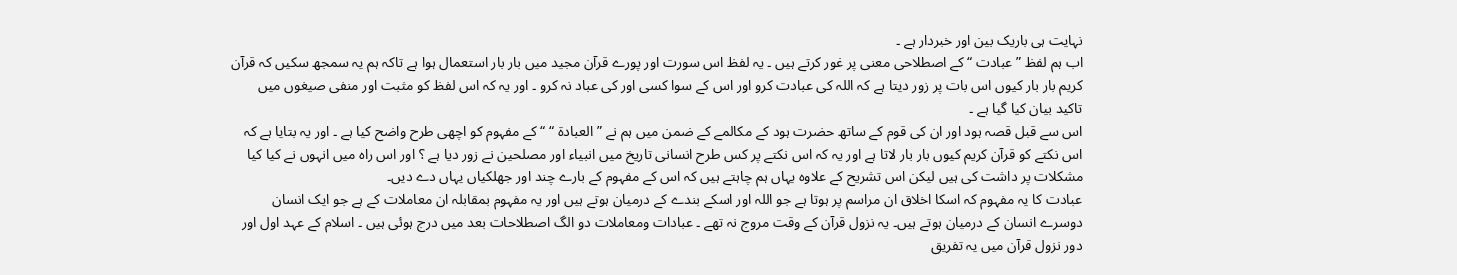نہایت ہی باریک بین اور خبردار ہے ۔
اب ہم لفظ ” عبادت “ کے اصطلاحی معنی پر غور کرتے ہیں ۔ یہ لفظ اس سورت اور پورے قرآن مجید میں بار بار استعمال ہوا ہے تاکہ ہم یہ سمجھ سکیں کہ قرآن کریم بار بار کیوں اس بات پر زور دیتا ہے کہ اللہ کی عبادت کرو اور اس کے سوا کسی اور کی عباد نہ کرو ۔ اور یہ کہ اس لفظ کو مثبت اور منفی صیغوں میں تاکید بیان کیا گیا ہے ۔
اس سے قبل قصہ ہود اور ان کی قوم کے ساتھ حضرت ہود کے مکالمے کے ضمن میں ہم نے ” العبادۃ “ “ کے مفہوم کو اچھی طرح واضح کیا ہے ۔ اور یہ بتایا ہے کہ اس نکتے کو قرآن کریم کیوں بار بار لاتا ہے اور یہ کہ اس نکتے پر کس طرح انسانی تاریخ میں انبیاء اور مصلحین نے زور دیا ہے ؟ اور اس راہ میں انہوں نے کیا کیا مشکلات پر داشت کی ہیں لیکن اس تشریح کے علاوہ یہاں ہم چاہتے ہیں کہ اس کے مفہوم کے بارے چند اور جھلکیاں یہاں دے دیں۔
عبادت کا یہ مفہوم کہ اسکا اخلاق ان مراسم پر ہوتا ہے جو اللہ اور اسکے بندے کے درمیان ہوتے ہیں اور یہ مفہوم بمقابلہ ان معاملات کے ہے جو ایک انسان دوسرے انسان کے درمیان ہوتے ہیں۔ یہ نزول قرآن کے وقت مروج نہ تھے ۔ عبادات ومعاملات دو الگ اصطلاحات بعد میں درج ہوئی ہیں ۔ اسلام کے عہد اول اور دور نزول قرآن میں یہ تفریق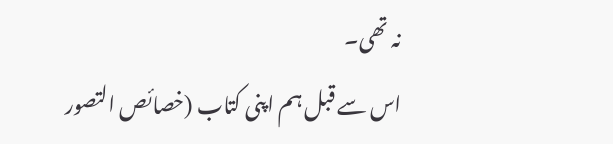نہ تھی۔
اس سے قبل ہم اپنی کتاب (خصائص التصور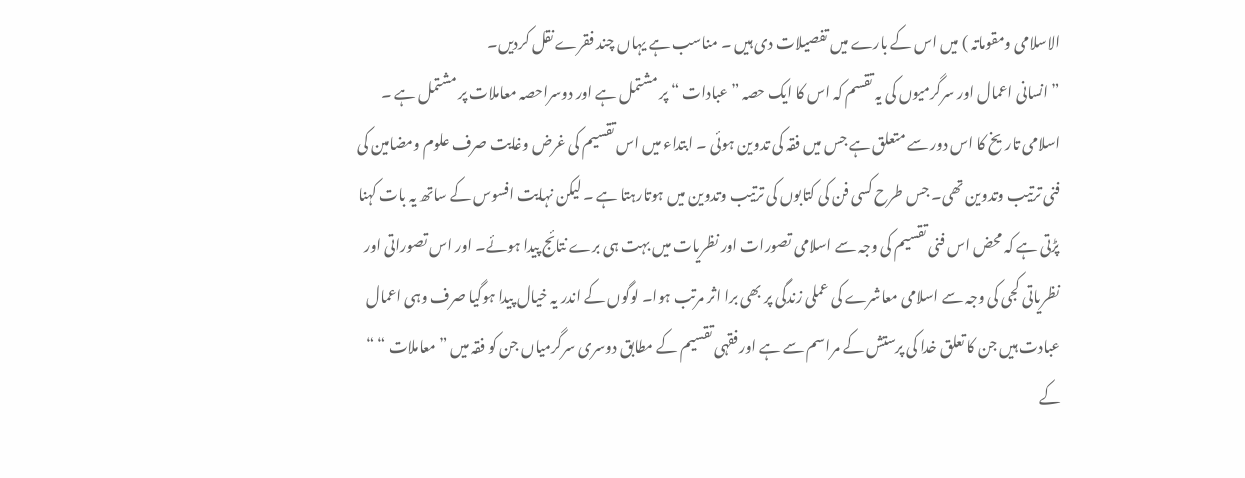الاسلامی ومقوماتہ ) میں اس کے بارے میں تفصیلات دی ہیں ۔ مناسب ہے یہاں چند فقرے نقل کردیں۔
” انسانی اعمال اور سرگرمیوں کی یہ تقسم کہ اس کا ایک حصہ ” عبادات “ پر مشتمل ہے اور دوسراحصہ معاملات پر مشتمل ہے ۔ اسلامی تاریخ کا اس دور سے متعلق ہے جس میں فقہ کی تدوین ہوئی ۔ ابتداء میں اس تقسیم کی غرض وغایت صرف علوم ومضامین کی فنی ترتیب وتدوین تھی۔ جس طرح کسی فن کی کتابوں کی ترتیب وتدوین میں ہوتارہتا ہے ۔ لیکن نہایت افسوس کے ساتھ یہ بات کہنا پڑتی ہے کہ محض اس فنی تقسیم کی وجہ سے اسلامی تصورات اور نظریات میں بہت ہی برے نتائج پیدا ہوئے۔ اور اس تصوراتی اور نظریاتی کجی کی وجہ سے اسلامی معاشرے کی عملی زندگی پر بھی برا اثر مرتب ہوا۔ لوگوں کے اندر یہ خیال پیدا ہوگیا صرف وہی اعمال عبادت ہیں جن کا تعلق خدا کی پرستش کے مراسم سے ہے اور فقہی تقسیم کے مطابق دوسری سرگرمیاں جن کو فقہ میں ” معاملات “ “ کے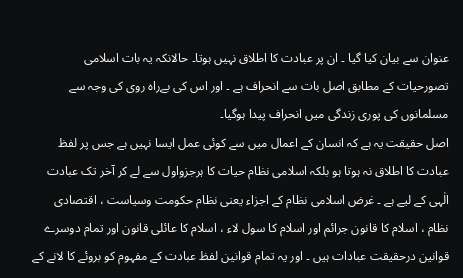عنوان سے بیان کیا گیا ۔ ان پر عبادت کا اطلاق نہیں ہوتا۔ حالانکہ یہ بات اسلامی تصورحیات کے مطابق اصل بات سے انحراف ہے ۔ اور اس کی بےراہ روی کی وجہ سے مسلمانوں کی پوری زندگی میں انحراف پیدا ہوگیا۔
اصل حقیقت یہ ہے کہ انسان کے اعمال میں سے کوئی عمل ایسا نہیں ہے جس پر لفظ عبادت کا اطلاق نہ ہوتا ہو بلکہ اسلامی نظام حیات کا ہرجزواول سے لے کر آخر تک عبادت الٰہی کے لیے ہے ۔ غرض اسلامی نظام کے اجزاء یعنی نظام حکومت وسیاست ، اقتصادی نظام ، اسلام کا قانون جرائم اور اسلام کا سول لاء ، اسلام کا عائلی قانون اور تمام دوسرے قوانین درحقیقت عبادات ہیں ۔ اور یہ تمام قوانین لفظ عبادت کے مفہوم کو بروئے کا لانے کے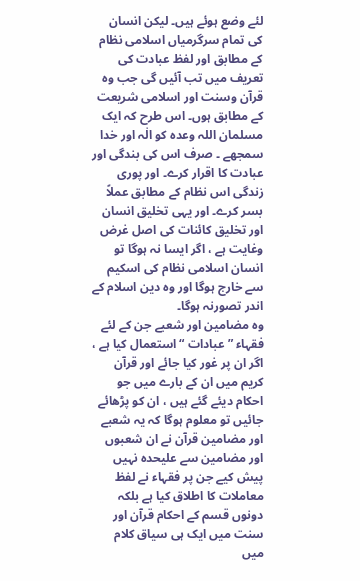لئے وضع ہوئے ہیں۔ لیکن انسان کی تمام سرگرمیاں اسلامی نظام کے مطابق اور لفظ عبادت کی تعریف میں تب آئیں گی جب وہ قرآن وسنت اور اسلامی شریعت کے مطابق ہوں۔ اس طرح کہ ایک مسلمان اللہ وعدہ کو الٰہ اور خدا سمجھے ۔ صرف اس کی بندگی اور عبادت کا اقرار کرے۔ اور پوری زندگی اس نظام کے مطابق عملاً بسر کرے۔ اور یہی تخلیق انسان اور تخلیق کائنات کی اصل غرض وغایت ہے ، اگر ایسا نہ ہوگا تو انسان اسلامی نظام کی اسکیم سے خارج ہوگا اور وہ دین اسلام کے اندر تصورنہ ہوگا۔
وہ مضامین اور شعبے جن کے لئے فقہاء ” عبادات “ استعمال کیا ہے ، اگر ان پر غور کیا جائے اور قرآن کریم میں ان کے بارے میں جو احکام دیئے گئے ہیں ، ان کو پڑھائے جائیں تو معلوم ہوگا کہ یہ شعبے اور مضامین قرآن نے ان شعبوں اور مضامین سے علیحدہ نہیں پیش کیے جن پر فقہاء نے لفظ معاملات کا اطلاق کیا ہے بلکہ دونوں قسم کے احکام قرآن اور سنت میں ایک ہی سیاق کلام میں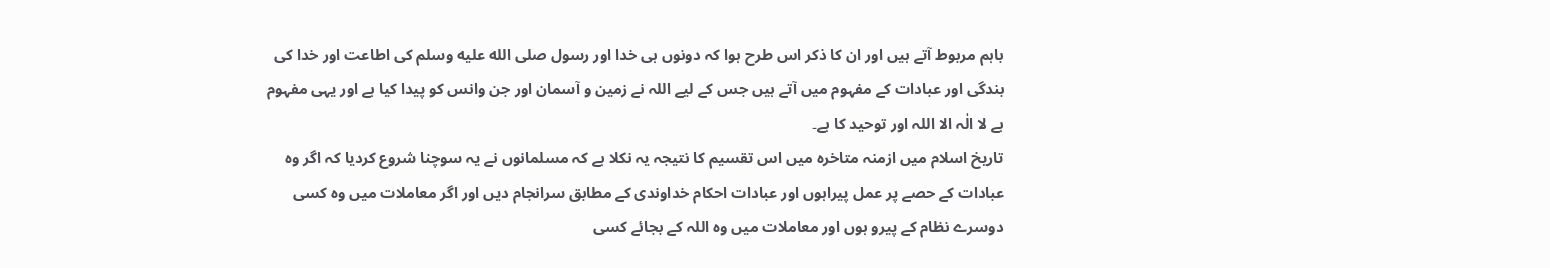باہم مربوط آتے ہیں اور ان کا ذکر اس طرح ہوا کہ دونوں ہی خدا اور رسول صلى الله عليه وسلم کی اطاعت اور خدا کی بندگی اور عبادات کے مفہوم میں آتے ہیں جس کے لیے اللہ نے زمین و آسمان اور جن وانس کو پیدا کیا ہے اور یہی مفہوم ہے لا الٰہ الا اللہ اور توحید کا ہے۔
تاریخ اسلام میں ازمنہ متاخرہ میں اس تقسیم کا نتیجہ یہ نکلا ہے کہ مسلمانوں نے یہ سوچنا شروع کردیا کہ اگر وہ عبادات کے حصے پر عمل پیراہوں اور عبادات احکام خداوندی کے مطابق سرانجام دیں اور اگر معاملات میں وہ کسی دوسرے نظام کے پیرو ہوں اور معاملات میں وہ اللہ کے بجائے کسی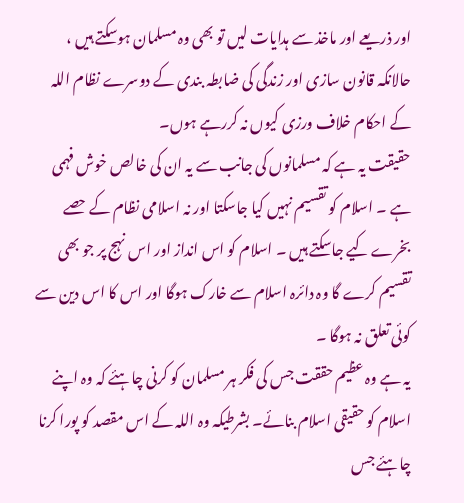اور ذریعے اور ماخذ سے ہدایات لیں تو بھی وہ مسلمان ہوسکتے ہیں ، حالانکہ قانون سازی اور زندگی کی ضابطہ بندی کے دوسرے نظام اللہ کے احکام خلاف ورزی کیوں نہ کررہے ہوں۔
حقیقت یہ ہے کہ مسلمانوں کی جانب سے یہ ان کی خالص خوش فہمی ہے ۔ اسلام کو تقسیم نہیں کیا جاسکتا اور نہ اسلامی نظام کے حصے بخرے کیے جاسکتے ہیں ۔ اسلام کو اس انداز اور اس نہج پر جو بھی تقسیم کرے گا وہ دائرہ اسلام سے خارک ہوگا اور اس کا اس دین سے کوئی تعلق نہ ہوگا ۔
یہ ہے وہ عظیم حققت جس کی فکر ہر مسلمان کو کرنی چاہئے کہ وہ اپنے اسلام کو حقیقی اسلام بنائے۔ بشرطیکہ وہ اللہ کے اس مقصد کو پورا کرنا چاہئے جس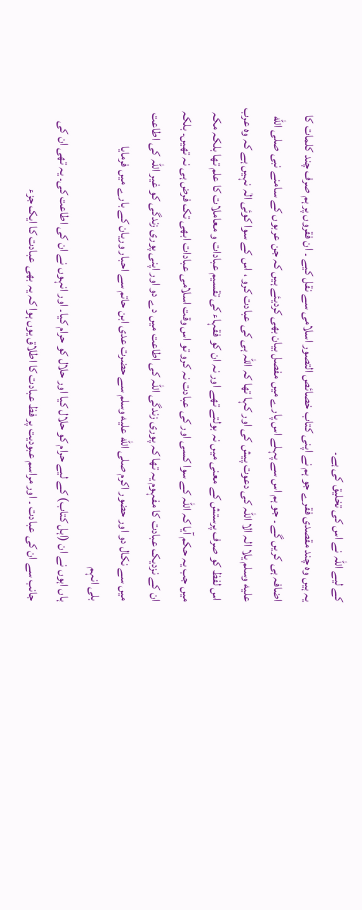کے لیے اللہ نے اس کی تخلیق کی ہے۔
یہ ہیں وہ چند مقصدی فقرے جو ہم نے اپنی کتاب خصائص التصور اسلامی سے نقل کیے ۔ ان فقروں پر ہم صرف چند کلمات کا اضافہ ہی کریں گے ۔ جو ہم اس سے پہلے اس پارے میں مفصل بیان بھی کردیئے ہیں کہ جن عربوں کے سامنے نبی صلى الله عليه وسلم یلا الہ الا اللہ کی دعوت پیش کی اور کہا تھا کہ اللہ ہی کی عبادت کرو ، اس کے سوا کوئی الٰہ نہیں ہے کہ وہ عرب اس لفظ کو صرف پرستش کے معنی میں نہ بولتے تھے اور نہ ان کو فقہاء کی تقسیم عبادات و معاملات کا علم تھا بلکہ مکہ میں جب یہ حکم آیا کہ اللہ کے سوا کسی اور کی عبادت نہ کرو تو اس وقت اسلامی عبادات ابھی تک فرض ہی نہ تھیں۔ بلکہ ان کے نزدیک عبادت کا مفہوم یہ تھا کہ پوری زندگی اللہ کی اطاعت میں دے دو اور اپنی پوری زندگی کو غیر اللہ کی اطاعت میں سے نکال دو اور حضور اکرم صلى الله عليه وسلم سے حضرت عدی ابن حاتم سے احبار وریان کے بارے میں فرمایا
بلی انہم
ہاں اہوں نے ان (اہل کتاب) کے لیے حرام کو حلال کیا اور حلال کو حرام کیا۔ اور انہوں نے ان کی اطاعت کی۔ یہ تھی ان کی جانب سے ان کی عبادت ۔ اور مراسم عبودیت پر فظ عبادت کا اطلاق یوں ہوا کہ یہ بھی عبادت کا ایک جزء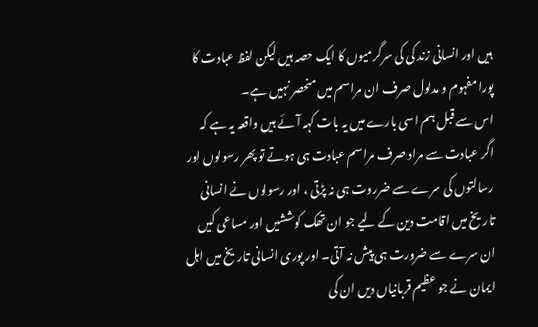ہیں اور انسانی زند کی کی سرگرمیوں کا ایک حصہ ہیں لیکن لفظ عبادت کا پورا مفہوم و مدلول صرف ان مراسم میں منحصر نہیں ہے۔
اس سے قبل ہم اسی بارے میں یہ بات کہہ آئے ہیں واقعہ یہ ہے کہ اگر عبادت سے مراد صرف مراسم عبادت ہی ہوتے تو پھر رسولوں اور رسالتوں کی سرے سے ضرروت ہی نہ پڑتی ، اور رسولوں نے انسانی تاریخ میں اقامت دین کے لیے جو ان تھک کوششیں اور مساعی کیں ان سرے سے ضرورت ہی پیش نہ آتی۔ اور پوری انسانی تاریخ میں اہل ایمان نے جو عظیم قربانیاں دیں ان کی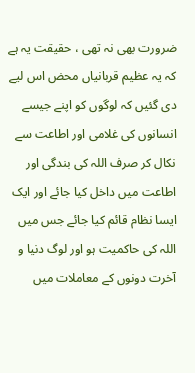ضرورت بھی نہ تھی ، حقیقت یہ ہے کہ یہ عظیم قربانیاں محض اس لیے دی گئیں کہ لوگوں کو اپنے جیسے انسانوں کی غلامی اور اطاعت سے نکال کر صرف اللہ کی بندگی اور اطاعت میں داخل کیا جائے اور ایک ایسا نظام قائم کیا جائے جس میں اللہ کی حاکمیت ہو اور لوگ دنیا و آخرت دونوں کے معاملات میں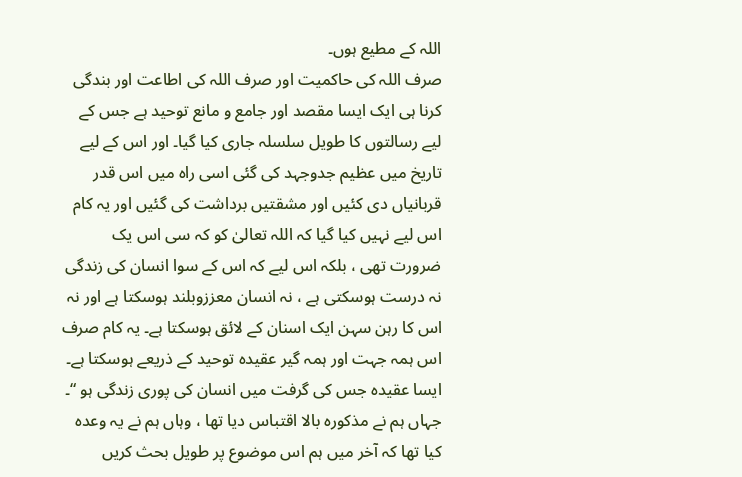اللہ کے مطیع ہوں۔
صرف اللہ کی حاکمیت اور صرف اللہ کی اطاعت اور بندگی کرنا ہی ایک ایسا مقصد اور جامع و مانع توحید ہے جس کے لیے رسالتوں کا طویل سلسلہ جاری کیا گیا۔ اور اس کے لیے تاریخ میں عظیم جدوجہد کی گئی اسی راہ میں اس قدر قربانیاں دی کئیں اور مشقتیں برداشت کی گئیں اور یہ کام اس لیے نہیں کیا گیا کہ اللہ تعالیٰ کو کہ سی اس یک ضرورت تھی ، بلکہ اس لیے کہ اس کے سوا انسان کی زندگی نہ درست ہوسکتی ہے ، نہ انسان معززوبلند ہوسکتا ہے اور نہ اس کا رہن سہن ایک اسنان کے لائق ہوسکتا ہے۔ یہ کام صرف اس ہمہ جہت اور ہمہ گیر عقیدہ توحید کے ذریعے ہوسکتا ہے۔ ایسا عقیدہ جس کی گرفت میں انسان کی پوری زندگی ہو “۔
جہاں ہم نے مذکورہ بالا اقتباس دیا تھا ، وہاں ہم نے یہ وعدہ کیا تھا کہ آخر میں ہم اس موضوع پر طویل بحث کریں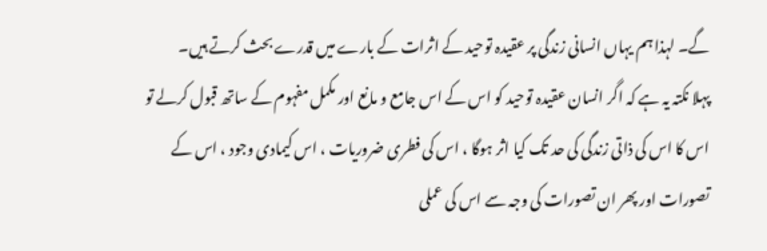گے۔ لہذا ہم یہاں انسانی زندگی پر عقیدہ توحید کے اثرات کے بارے میں قدرے بحث کرتے ہیں۔
پہلا نکتہ یہ ہے کہ اگر انسان عقیدہ توحید کو اس کے اس جامع و مانع اور مکمل مفہوم کے ساتھ قبول کرلے تو اس کا اس کی ذاتی زندگی کی حد تک کیا اثر ہوگا ، اس کی فطری ضروریات ، اس کیمادی وجود ، اس کے تصورات اور پھر ان تصورات کی وجہ سے اس کی عملی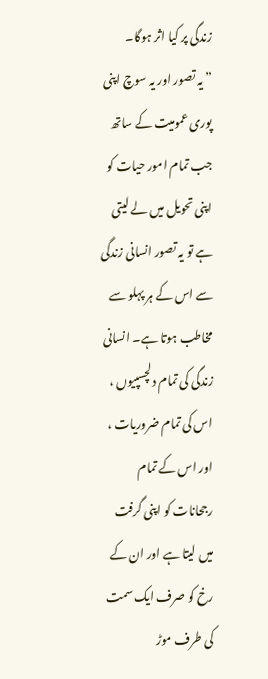زندگی پر کیا اثر ہوگا۔
” یہ تصور اور یہ سوچ اپنی پوری عمومیت کے ساتھ جب تمام امور حیات کو اپنی تحویل میں لے لیتی ہے تو یہ تصور انسانی زندگی سے اس کے ہر پہلو سے مخاطب ہوتا ہے۔ انسانی زندگی کی تمام دلچسپیوں ، اس کی تمام ضروریات ، اور اس کے تمام رجحانات کو اپنی گرفت میں لیتا ہے اور ان کے رخ کو صرف ایک سمت کی طرف موڑ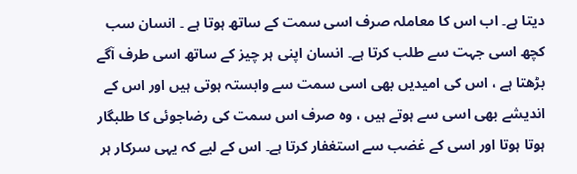دیتا ہے۔ اب اس کا معاملہ صرف اسی سمت کے ساتھ ہوتا ہے ۔ انسان سب کچھ اسی جہت سے طلب کرتا ہے۔ انسان اپنی ہر چیز کے ساتھ اسی طرف آگے بڑھتا ہے ، اس کی امیدیں بھی اسی سمت سے وابستہ ہوتی ہیں اور اس کے اندیشے بھی اسی سے ہوتے ہیں ، وہ صرف اس سمت کی رضاجوئی کا طلبگار ہوتا ہوتا اور اسی کے غضب سے استغفار کرتا ہے۔ اس کے لیے کہ یہی سرکار ہر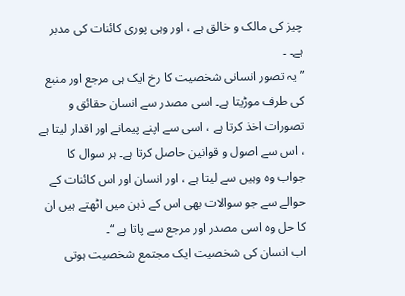چیز کی مالک و خالق ہے ، اور وہی پوری کائنات کی مدبر ہے۔ ۔
” یہ تصور انسانی شخصیت کا رخ ایک ہی مرجع اور منبع کی طرف موڑیتا ہے۔ اسی مصدر سے انسان حقائق و تصورات اخذ کرتا ہے ، اسی سے اپنے پیمانے اور اقدار لیتا ہے ، اس سے اصول و قوانین حاصل کرتا ہے۔ ہر سوال کا جواب وہ وہیں سے لیتا ہے ، اور انسان اور اس کائنات کے حوالے سے جو سوالات بھی اس کے ذہن میں اٹھتے ہیں ان کا حل وہ اسی مصدر اور مرجع سے پاتا ہے “۔
اب انسان کی شخصیت ایک مجتمع شخصیت ہوتی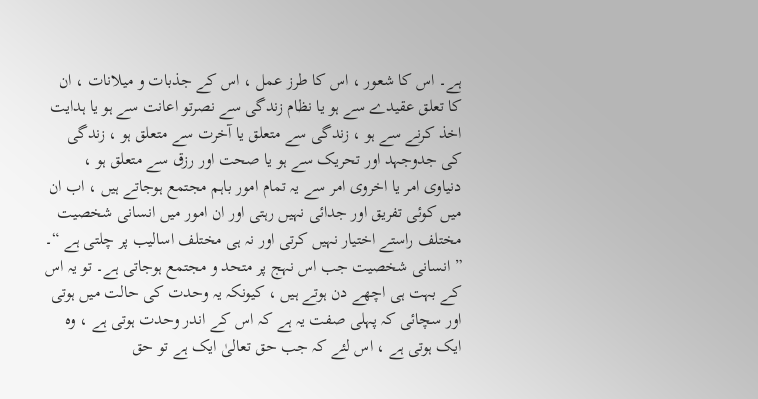ہے۔ اس کا شعور ، اس کا طرز عمل ، اس کے جذبات و میلانات ، ان کا تعلق عقیدے سے ہو یا نظام زندگی سے نصرتو اعانت سے ہو یا ہدایت اخذ کرنے سے ہو ، زندگی سے متعلق یا آخرت سے متعلق ہو ، زندگی کی جدوجہد اور تحریک سے ہو یا صحت اور رزق سے متعلق ہو ، دنیاوی امر یا اخروی امر سے یہ تمام امور باہم مجتمع ہوجاتے ہیں ، اب ان میں کوئی تفریق اور جدائی نہیں رہتی اور ان امور میں انسانی شخصیت مختلف راستے اختیار نہیں کرتی اور نہ ہی مختلف اسالیب پر چلتی ہے “۔
” انسانی شخصیت جب اس نہج پر متحد و مجتمع ہوجاتی ہے۔ تو یہ اس کے بہت ہی اچھے دن ہوتے ہیں ، کیونکہ یہ وحدت کی حالت میں ہوتی اور سچائی کہ پہلی صفت یہ ہے کہ اس کے اندر وحدت ہوتی ہے ، وہ ایک ہوتی ہے ، اس لئے کہ جب حق تعالیٰ ایک ہے تو حق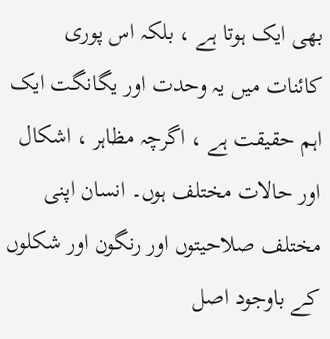بھی ایک ہوتا ہے ، بلکہ اس پوری کائنات میں یہ وحدت اور یگانگت ایک اہم حقیقت ہے ، اگرچہ مظاہر ، اشکال اور حالات مختلف ہوں۔ انسان اپنی مختلف صلاحیتوں اور رنگون اور شکلوں کے باوجود اصل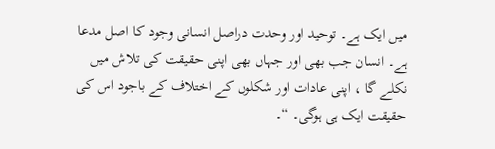میں ایک ہے۔ توحید اور وحدت دراصل انسانی وجود کا اصل مدعا ہے۔ انسان جب بھی اور جہاں بھی اپنی حقیقت کی تلاش میں نکلے گا ، اپنی عادات اور شکلوں کے اختلاف کے باجود اس کی حقیقت ایک ہی ہوگی۔ “۔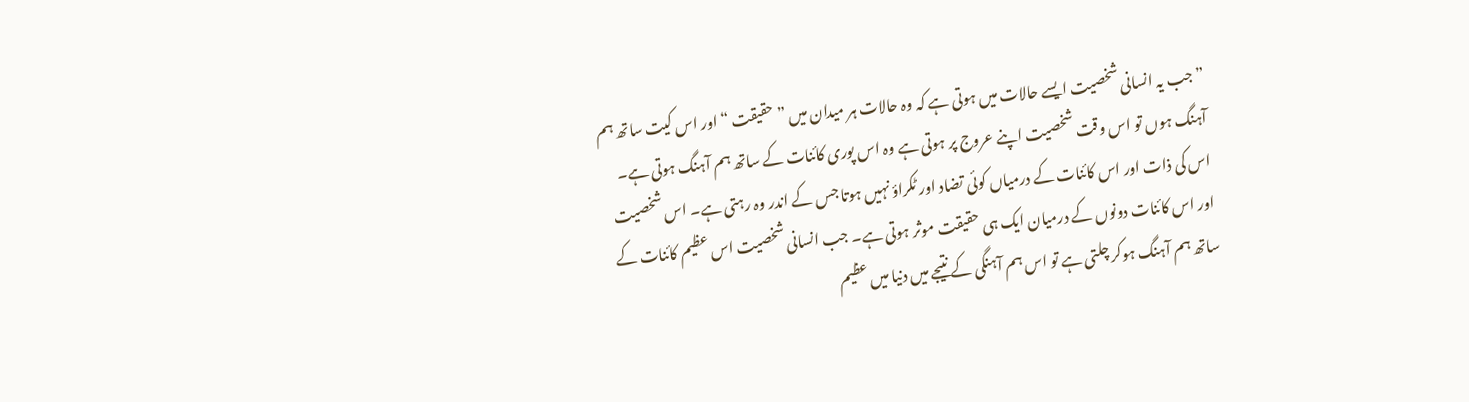” جب یہ انسانی شخصیت ایسے حالات میں ہوتی ہے کہ وہ حالات ہر میدان میں ” حقیقت “ اور اس کیت ساتھ ہم آہنگ ہوں تو اس وقت شخصیت اپنے عروج پر ہوتی ہے وہ اس پوری کائنات کے ساتھ ہم آہنگ ہوتی ہے۔ اس کی ذات اور اس کائنات کے درمیاں کوئی تضاد اور ٹکراؤ نہیں ہوتا جس کے اندر وہ رہتی ہے۔ اس شخصیت اور اس کائنات دونوں کے درمیان ایک ہی حقیقت موثر ہوتی ہے۔ جب انسانی شخصیت اس عظیم کائنات کے ساتھ ہم آہنگ ہوکر چلتی ہے تو اس ہم آہنگی کے نتیجے میں دنیا میں عظیم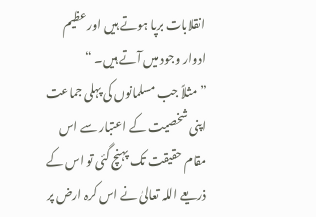انقلابات برپا ہوتے ہیں اور عظیم ادوار وجود میں آتے ہیں۔ “
” مثلاً جب مسلمانوں کی پہلی جماعت اپنی شخصیت کے اعتبار سے اس مقام حقیقت تک پہنچ گئی تو اس کے ذریعے اللہ تعالیٰ نے اس کرہ ارض پر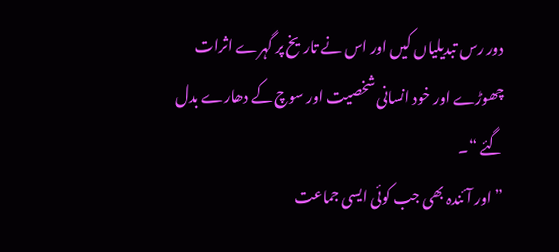دور رس تبدیلیاں کیں اور اس نے تاریخ پر گہرے اثرات چھوڑے اور خود انسانی شخصیت اور سوچ کے دھارے بدل گئے “۔
” اور آئندہ بھی جب کوئی ایسی جماعت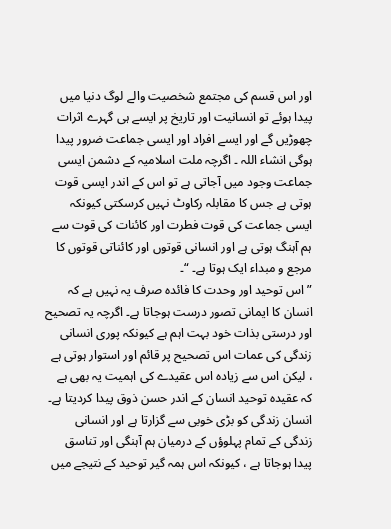اور اس قسم کی مجتمع شخصیت والے لوگ دنیا میں پیدا ہوئے تو انسانیت اور تاریخ پر ایسے ہی گہرے اثرات چھوڑیں گے اور ایسے افراد اور ایسی جماعت ضرور پیدا ہوگی انشاء اللہ ۔ اگرچہ ملت اسلامیہ کے دشمن ایسی جماعت وجود میں آجاتی ہے تو اس کے اندر ایسی قوت ہوتی ہے جس کا مقابلہ رکاوٹ نہیں کرسکتی کیونکہ ایسی جماعت کی قوت فطرت اور کائنات کی قوت سے ہم آہنگ ہوتی ہے اور انسانی قوتوں اور کائناتی قوتوں کا مرجع و مبداء ایک ہوتا ہے۔ “۔
” اس توحید اور وحدت کا فائدہ صرف یہ نہیں ہے کہ انسان کا ایمانی تصور درست ہوجاتا ہے۔ اگرچہ یہ تصحیح اور درستی بذات خود بہت اہم ہے کیونکہ پوری انسانی زندگی کی عمات اس تصحیح پر قائم اور استوار ہوتی ہے ، لیکن اس سے زیادہ اس عقیدے کی اہمیت یہ بھی ہے کہ عقیدہ توحید انسان کے اندر حسن ذوق پیدا کردیتا ہے۔ انسان زندگی کو بڑی خوبی سے گزارتا ہے اور انسانی زندگی کے تمام پہلوؤں کے درمیان ہم آہنگی اور تناسق پیدا ہوجاتا ہے ، کیونکہ اس ہمہ گیر توحید کے نتیجے میں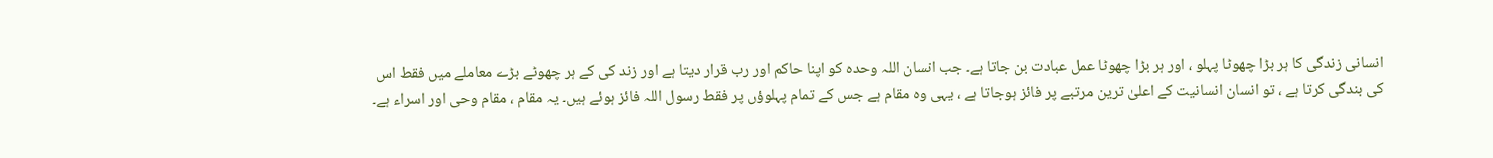انسانی زندگی کا ہر بڑا چھوٹا پہلو ، اور ہر بڑا چھوٹا عمل عبادت بن جاتا ہے۔ جب انسان اللہ وحدہ کو اپنا حاکم اور رب قرار دیتا ہے اور زند کی کے ہر چھوٹے بڑے معاملے میں فقط اس کی بندگی کرتا ہے ، تو انسان انسانیت کے اعلیٰ ترین مرتبے پر فائز ہوجاتا ہے ، یہی وہ مقام ہے جس کے تمام پہلوؤں پر فقط رسول اللہ فائز ہوئے ہیں۔ یہ مقام ، مقام وحی اور اسراء ہے۔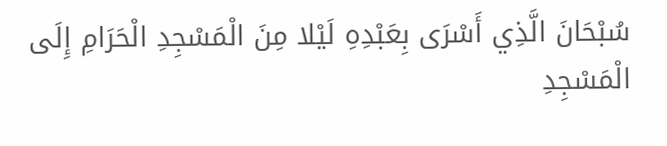سُبْحَانَ الَّذِي أَسْرَى بِعَبْدِهِ لَيْلا مِنَ الْمَسْجِدِ الْحَرَامِ إِلَى الْمَسْجِدِ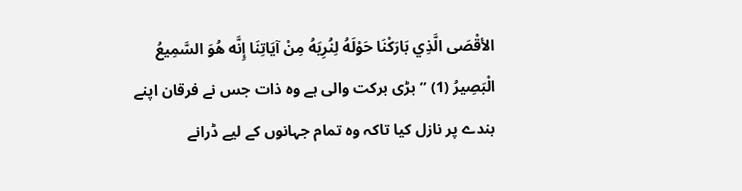الأقْصَى الَّذِي بَارَكْنَا حَوْلَهُ لِنُرِيَهُ مِنْ آيَاتِنَا إِنَّه هُوَ السَّمِيعُ الْبَصِيرُ (1) ” بڑی برکت والی ہے وہ ذات جس نے فرقان اپنے بندے پر نازل کیا تاکہ وہ تمام جہانوں کے لیے ڈرانے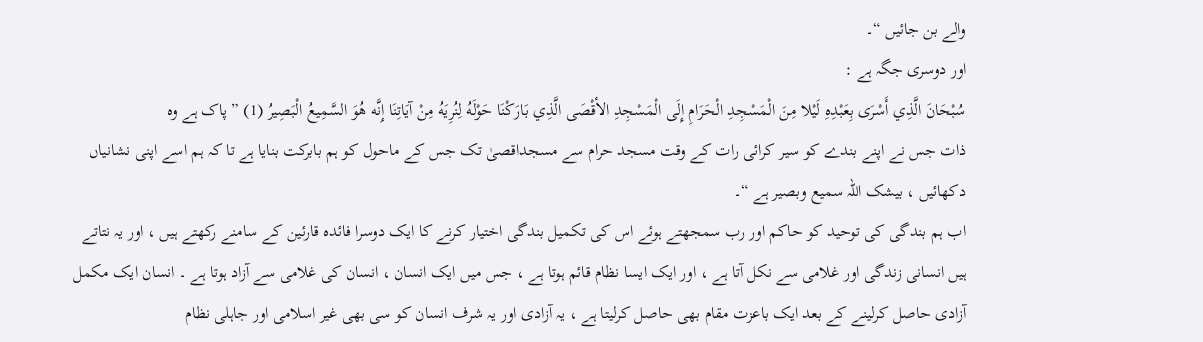والے بن جائیں “۔
اور دوسری جگہ ہے :
سُبْحَانَ الَّذِي أَسْرَى بِعَبْدِهِ لَيْلا مِنَ الْمَسْجِدِ الْحَرَامِ إِلَى الْمَسْجِدِ الأقْصَى الَّذِي بَارَكْنَا حَوْلَهُ لِنُرِيَهُ مِنْ آيَاتِنَا إِنَّه هُوَ السَّمِيعُ الْبَصِيرُ (1) ” پاک ہے وہ
ذات جس نے اپنے بندے کو سیر کرائی رات کے وقت مسجد حرام سے مسجداقصیٰ تک جس کے ماحول کو ہم بابرکت بنایا ہے تا کہ ہم اسے اپنی نشانیاں دکھائیں ، بیشک اللہ سمیع وبصیر ہے “۔
اب ہم بندگی کی توحید کو حاکم اور رب سمجھتے ہوئے اس کی تکمیل بندگی اختیار کرنے کا ایک دوسرا فائدہ قارئین کے سامنے رکھتے ہیں ، اور یہ نتاتے ہیں انسانی زندگی اور غلامی سے نکل آتا ہے ، اور ایک ایسا نظام قائم ہوتا ہے ، جس میں ایک انسان ، انسان کی غلامی سے آزاد ہوتا ہے ۔ انسان ایک مکمل آزادی حاصل کرلینے کے بعد ایک باعزت مقام بھی حاصل کرلیتا ہے ، یہ آزادی اور یہ شرف انسان کو سی بھی غیر اسلامی اور جاہلی نظام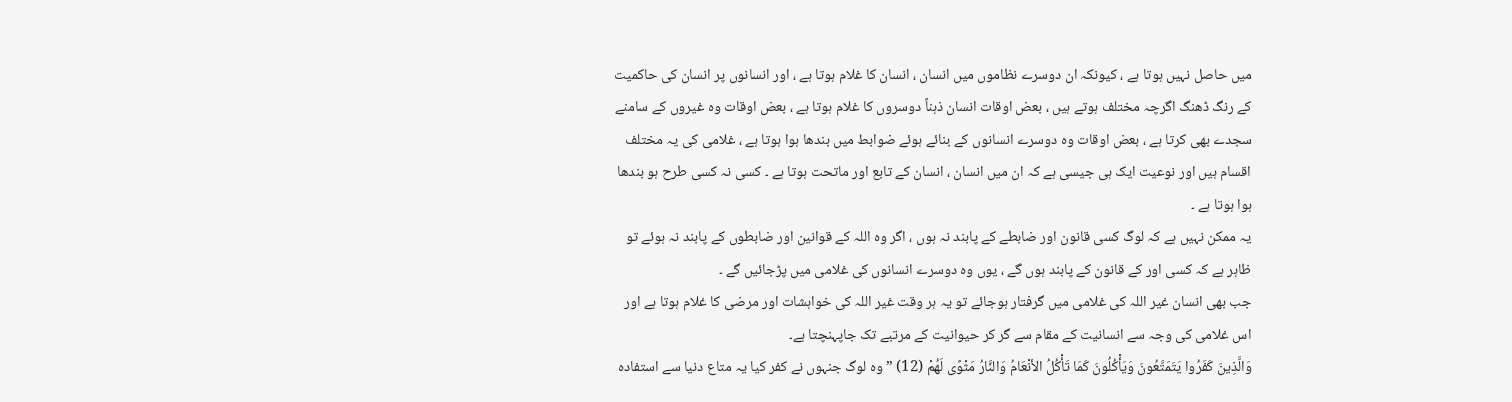میں حاصل نہیں ہوتا ہے ، کیونکہ ان دوسرے نظاموں میں انسان ، انسان کا غلام ہوتا ہے ، اور انسانوں پر انسان کی حاکمیت کے رنگ ڈھنگ اگرچہ مختلف ہوتے ہیں ، بعض اوقات انسان ذہناً دوسروں کا غلام ہوتا ہے ، بعض اوقات وہ غیروں کے سامنے سجدے بھی کرتا ہے ، بعض اوقات وہ دوسرے انسانوں کے بنائے ہوئے ضوابط میں بندھا ہوا ہوتا ہے ، غلامی کی یہ مختلف اقسام ہیں اور نوعیت ایک ہی جیسی ہے کہ ان میں انسان ، انسان کے تابع اور ماتحت ہوتا ہے ۔ کسی نہ کسی طرح ہو بندھا ہوا ہوتا ہے ۔
یہ ممکن نہیں ہے کہ لوگ کسی قانون اور ضابطے کے پابند نہ ہوں ، اگر وہ اللہ کے قوانین اور ضابطوں کے پابند نہ ہوئے تو ظاہر ہے کہ کسی اور کے قانون کے پابند ہوں گے ، یوں وہ دوسرے انسانوں کی غلامی میں پڑجائیں گے ۔
جب بھی انسان غیر اللہ کی غلامی میں گرفتار ہوجائے تو یہ ہر وقت غیر اللہ کی خواہشات اور مرضی کا غلام ہوتا ہے اور اس غلامی کی وجہ سے انسانیت کے مقام سے گر کر حیوانیت کے مرتبے تک جاپہنچتا ہے۔
وَالَّذِينَ كَفَرُوا يَتَمَتَّعُونَ وَيَأْكُلُونَ كَمَا تَأْكُلُ الأنْعَامُ وَالنَّارُ مَثْوًى لَهُمْ (12) ” وہ لوگ جنہوں نے کفر کیا یہ متاع دنیا سے استفادہ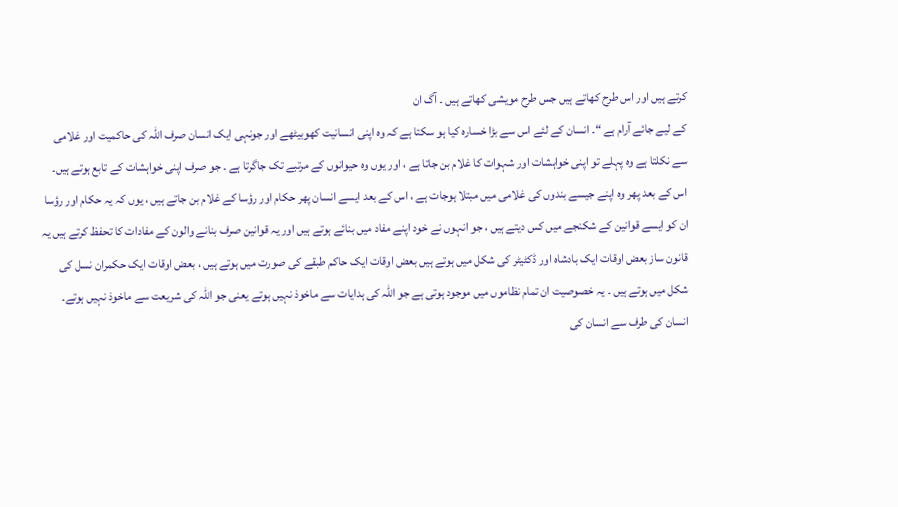کرتے ہیں اور اس طرح کھاتے ہیں جس طرح مویشی کھاتے ہیں ۔ آگ ان
کے لیے جائے آرام ہے “۔ انسان کے لئے اس سے بڑا خسارہ کیا ہو سکتا ہے کہ وہ اپنی انسانیت کھوبیٹھے اور جونہی ایک انسان صرف اللہ کی حاکمیت اور غلامی سے نکلتا ہے وہ پہلے تو اپنی خواہشات اور شہوات کا غلام بن جاتا ہے ، اور یوں وہ حیوانوں کے مرتبے تک جاگرتا ہے ۔ جو صرف اپنی خواہشات کے تابع ہوتے ہیں۔ اس کے بعد پھر وہ اپنے جیسے بندوں کی غلامی میں مبتلا ہوجات ہے ، اس کے بعد ایسے انسان پھر حکام اور رؤسا کے غلام بن جاتے ہیں ، یوں کہ یہ حکام اور رؤسا ان کو ایسے قوانین کے شکنجے میں کس دیتے ہیں ، جو انہوں نے خود اپنے مفاد میں بنائے ہوتے ہیں اور یہ قوانین صرف بنانے والون کے مفادات کا تحفظ کرتے ہیں یہ قانون ساز بعض اوقات ایک بادشاہ اور ڈکٹیٹر کی شکل میں ہوتے ہیں بعض اوقات ایک حاکم طبقے کی صورت میں ہوتے ہیں ، بعض اوقات ایک حکمران نسل کی شکل میں ہوتے ہیں ۔ یہ خصوصیت ان تمام نظاموں میں موجود ہوتی ہے جو اللہ کی ہدایات سے ماخوذ نہیں ہوتے یعنی جو اللہ کی شریعت سے ماخوذ نہیں ہوتے۔
انسان کی طرف سے انسان کی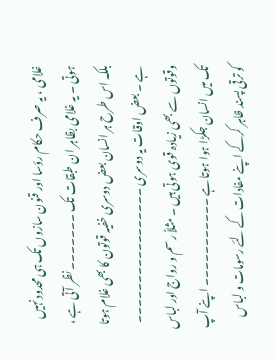غلامی ، یہ صرف حکام رؤسا اور قنون سازوں تک ہی محدود نہیں ہوتی ۔ یہ غلامی بظاہر ان طبقات تک ۔۔۔۔۔۔۔ نظر آتی ہے ، بلکہ اس طرح ہر انسان بعض دوسری خفیہ قوتون کا بھی غلام ہوتا ہے ۔ بعض اوقات یہ دوسری ۔۔۔۔۔۔۔۔۔۔۔۔۔۔۔۔۔ وقوتوں سے بھی زیادہ قوی ہوتی ہیں ۔ مثلاً رسم و رواج اور لباس تک میں انسان جکڑا ہوا ہوتا ہے ۔۔۔۔۔۔۔۔۔۔۔ اپنے آپ کو ترقی پسند ظاہر کرکے اپنے مفادات کے لئے رسومات و لباس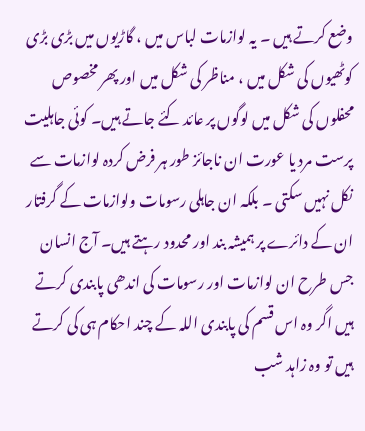وضع کرتے ہیں ۔ یہ لوازمات لباس میں ، گاڑیوں میں بڑی بڑی کوٹھیوں کی شکل میں ، مناظر کی شکل میں اور پھر مخصوص محفلوں کی شکل میں لوگوں پر عائد کئے جاتے ہیں۔ کوئی جاہلیت پرست مرد یا عورت ان ناجائز طور ہر فرض کردہ لوازمات سے نکل نہیں سکتی ۔ بلکہ ان جاہلی رسومات ولوازمات کے گرفتار ان کے دائرے پر ہمیشہ بند اور محدود رہتے ہیں۔ آج انسان جس طرح ان لوازمات اور رسومات کی اندھی پابندی کرتے ہیں اگر وہ اس قسم کی پابندی اللہ کے چند احکام ہی کی کرتے ہیں تو وہ زاہد شب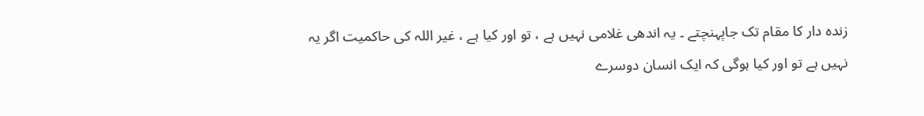زندہ دار کا مقام تک جاپہنچتے ۔ یہ اندھی غلامی نہیں ہے ، تو اور کیا ہے ، غیر اللہ کی حاکمیت اگر یہ نہیں ہے تو اور کیا ہوگی کہ ایک انسان دوسرے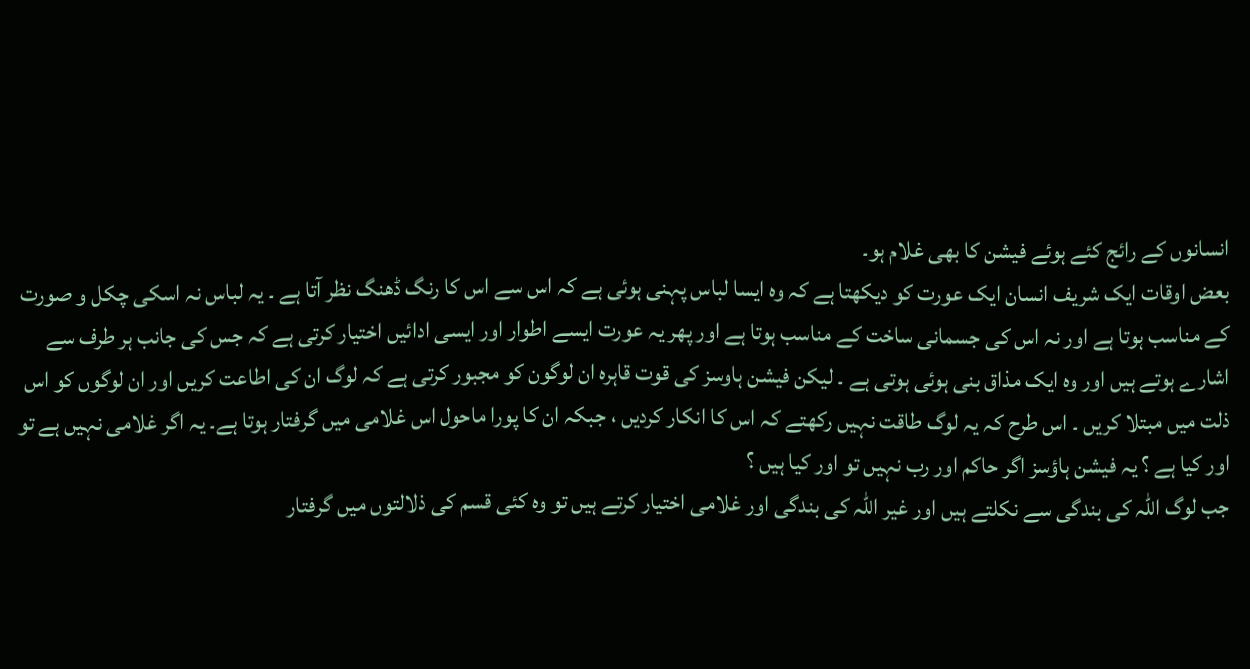انسانوں کے رائج کئے ہوئے فیشن کا بھی غلام ہو۔
بعض اوقات ایک شریف انسان ایک عورت کو دیکھتا ہے کہ وہ ایسا لباس پہنی ہوئی ہے کہ اس سے اس کا رنگ ڈھنگ نظر آتا ہے ۔ یہ لباس نہ اسکی چکل و صورت کے مناسب ہوتا ہے اور نہ اس کی جسمانی ساخت کے مناسب ہوتا ہے اور پھر یہ عورت ایسے اطوار اور ایسی ادائیں اختیار کرتی ہے کہ جس کی جانب ہر طرف سے اشارے ہوتے ہیں اور وہ ایک مذاق بنی ہوئی ہوتی ہے ۔ لیکن فیشن ہاوسز کی قوت قاہرہ ان لوگون کو مجبور کرتی ہے کہ لوگ ان کی اطاعت کریں اور ان لوگوں کو اس ذلت میں مبتلا کریں ۔ اس طرح کہ یہ لوگ طاقت نہیں رکھتے کہ اس کا انکار کردیں ، جبکہ ان کا پورا ماحول اس غلامی میں گرفتار ہوتا ہے۔ یہ اگر غلامی نہیں ہے تو اور کیا ہے ؟ یہ فیشن ہاؤسز اگر حاکم اور رب نہیں تو اور کیا ہیں ؟
جب لوگ اللہ کی بندگی سے نکلتے ہیں اور غیر اللہ کی بندگی اور غلامی اختیار کرتے ہیں تو وہ کئی قسم کی ذلالتوں میں گرفتار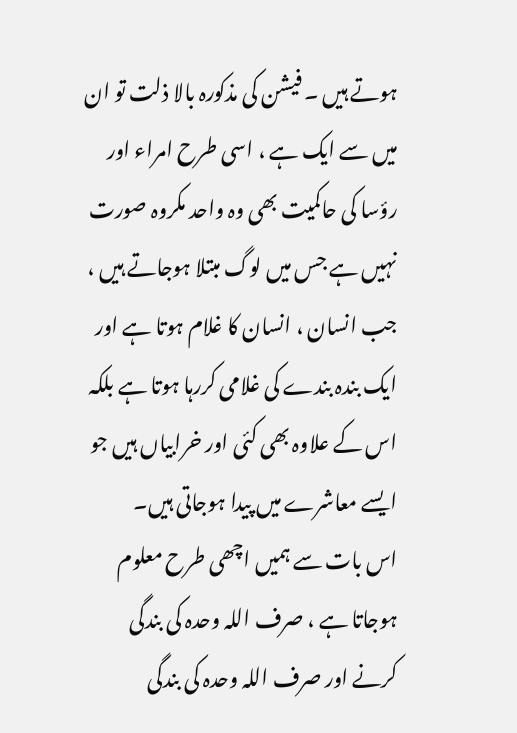ہوتے ہیں ۔ فیشن کی مذکورہ بالا ذلت تو ان میں سے ایک ہے ، اسی طرح امراء اور رؤسا کی حاکمیت بھی وہ واحد مکروہ صورت نہیں ہے جس میں لوگ مبتلا ہوجاتے ہیں ، جب انسان ، انسان کا غلام ہوتا ہے اور ایک بندہ بندے کی غلامی کررہا ہوتا ہے بلکہ اس کے علاوہ بھی کئی اور خرابیاں ہیں جو ایسے معاشرے میں پیدا ہوجاتی ہیں۔
اس بات سے ہمیں اچھی طرح معلوم ہوجاتا ہے ، صرف اللہ وحدہ کی بندگی کرنے اور صرف اللہ وحدہ کی بندگی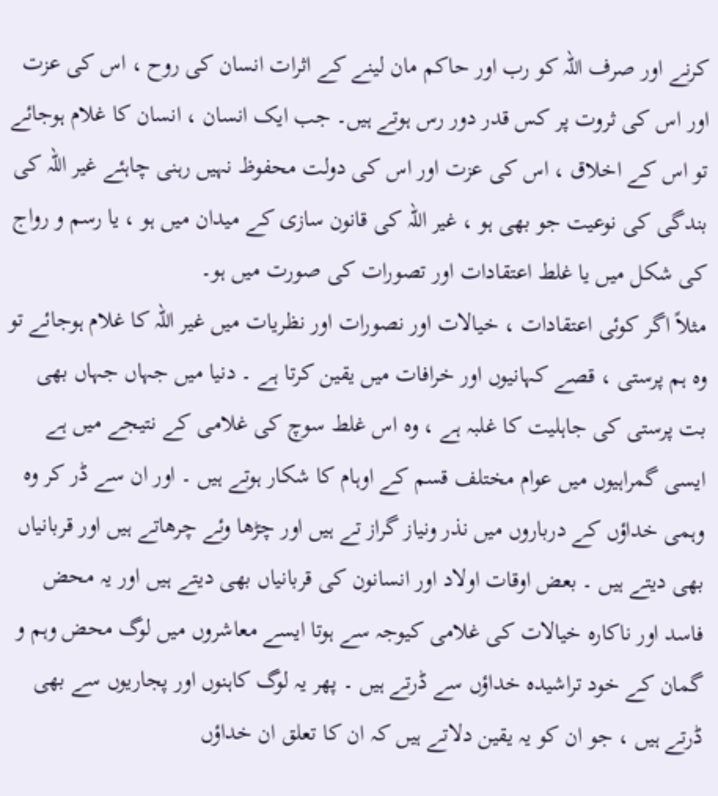کرنے اور صرف اللہ کو رب اور حاکم مان لینے کے اثرات انسان کی روح ، اس کی عزت اور اس کی ثروت پر کس قدر دور رس ہوتے ہیں۔ جب ایک انسان ، انسان کا غلام ہوجائے تو اس کے اخلاق ، اس کی عزت اور اس کی دولت محفوظ نہیں رہنی چاہئے غیر اللہ کی بندگی کی نوعیت جو بھی ہو ، غیر اللہ کی قانون سازی کے میدان میں ہو ، یا رسم و رواج کی شکل میں یا غلط اعتقادات اور تصورات کی صورت میں ہو۔
مثلاً اگر کوئی اعتقادات ، خیالات اور نصورات اور نظریات میں غیر اللہ کا غلام ہوجائے تو وہ ہم پرستی ، قصے کہانیوں اور خرافات میں یقین کرتا ہے ۔ دنیا میں جہاں جہاں بھی بت پرستی کی جاہلیت کا غلبہ ہے ، وہ اس غلط سوچ کی غلامی کے نتیجے میں ہے ایسی گمراہیوں میں عوام مختلف قسم کے اوہام کا شکار ہوتے ہیں ۔ اور ان سے ڈر کر وہ وہمی خداؤں کے درباروں میں نذر ونیاز گراز تے ہیں اور چڑھا وئے چرھاتے ہیں اور قربانیاں بھی دیتے ہیں ۔ بعض اوقات اولاد اور انسانون کی قربانیاں بھی دیتے ہیں اور یہ محض فاسد اور ناکارہ خیالات کی غلامی کیوجہ سے ہوتا ایسے معاشروں میں لوگ محض وہم و گمان کے خود تراشیدہ خداؤں سے ڈرتے ہیں ۔ پھر یہ لوگ کاہنوں اور پجاریوں سے بھی ڈرتے ہیں ، جو ان کو یہ یقین دلاتے ہیں کہ ان کا تعلق ان خداؤں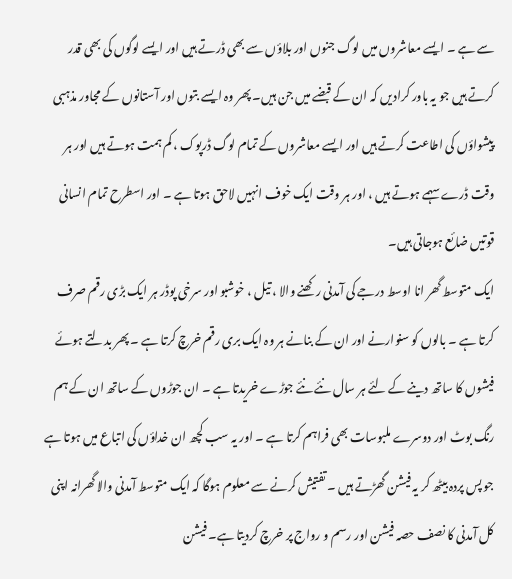سے ہے ۔ ایسے معاشروں میں لوگ جنوں اور بلاؤں سے بھی ڈرتے ہیں اور ایسے لوگوں کی بھی قدر کرتے ہیں جو یہ باور کرادیں کہ ان کے قبضے میں جن ہیں۔ پھر وہ ایسے بتوں اور آستانوں کے مجاور مذہبی پیشواؤں کی اطاعت کرتے ہیں اور ایسے معاشروں کے تمام لوگ ڈرپوک ، کم ہمت ہوتے ہیں اور ہر وقت ڈرے سہمے ہوتے ہیں ، اور ہر وقت ایک خوف انہیں لاحق ہوتا ہے ۔ اور اسطرح تمام انسانی قوتیں ضائع ہوجاتی ہیں۔
ایک متوسط گھر انا اوسط درجے کی آمدنی رکھنے والا ، تیل ، خوشبو اور سرخی پوڈر ہر ایک بڑی رقم صرف کرتا ہے ۔ بالوں کو سنوارنے اور ان کے بنانے ہر وہ ایک بری رقم خرچ کرتا ہے ۔ پھر بدلتے ہوئے فیشوں کا ساتھ دینے کے لئے ہر سال نئے نئے جوڑے خریدتا ہے ۔ ان جوڑوں کے ساتھ ان کے ہم رنگ بوٹ اور دوسرے ملبوسات بھی فراہم کرتا ہے ۔ اور یہ سب کچھ ان خداؤں کی اتباع میں ہوتا ہے جو پس پردہ بیٹھ کر یہ فیشن گھڑتے ہیں ۔ تفتیش کرنے سے معلوم ہوگا کہ ایک متوسط آمدنی والا گھرانہ اپنی کل آمدنی کا نصف حصہ فیشن اور رسم و رواج پر خرچ کردیتا ہے۔ فیشن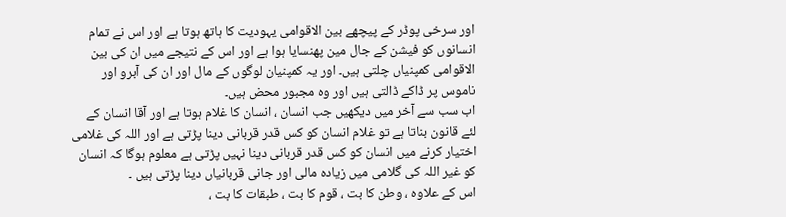اور سرخی پوڈر کے پیچھے بین الاقوامی یہودیت کا ہاتھ ہوتا ہے اور اس نے تمام انسانوں کو فیشن کے جال مین پھنسایا ہوا ہے اور اس کے نتیجے میں ان کی بین الاقوامی کمپنیاں چلتی ہیں۔ اور یہ کمپنیان لوگوں کے مال اور ان کی آبرو اور ناموس پر ڈاکے ڈالتی ہیں اور وہ مجبور محض ہیں۔
اب سب سے آخر میں دیکھیں جب انسان ، انسان کا غلام ہوتا ہے اور آقا انسان کے لئے قانون بناتا ہے تو غلام انسان کو کس قدر قربانی دینا پڑتی ہے اور اللہ کی غلامی اختیار کرنے میں انسان کو کس قدر قربانی دینا نہیں پڑتی ہے معلوم ہوگا کہ انسان کو غیر اللہ کی گلامی میں زیادہ مالی اور جانی قربانیاں دینا پڑتی ہیں ۔
اس کے علاوہ ، وطن کا بت ، قوم کا بت ، طبقات کا بت ،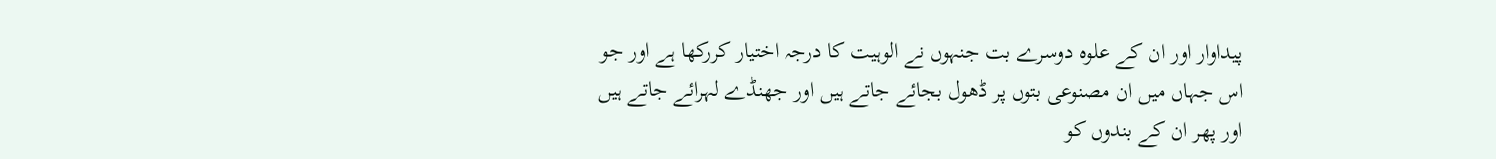پیداوار اور ان کے علوہ دوسرے بت جنہوں نے الوہیت کا درجہ اختیار کررکھا ہے اور جو اس جہاں میں ان مصنوعی بتوں پر ڈھول بجائے جاتے ہیں اور جھنڈے لہرائے جاتے ہیں اور پھر ان کے بندوں کو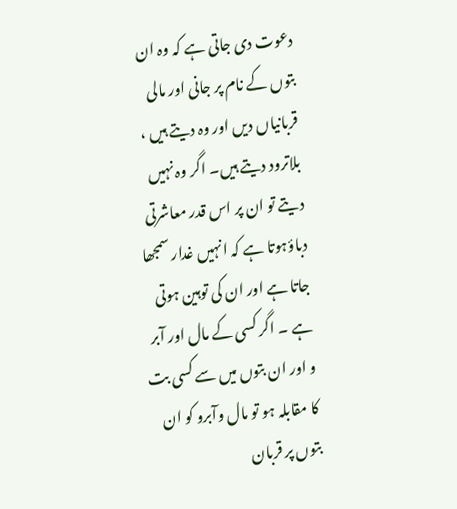دعوت دی جاتی ہے کہ وہ ان بتوں کے نام پر جانی اور مالی قربانیاں دیں اور وہ دیتے ہیں ، بلاترود دیتے ہیں۔ اگر وہ نہیں دیتے تو ان پر اس قدر معاشرتی دباؤہوتا ہے کہ انہیں غدار سمجھا جاتا ہے اور ان کی توہین ہوتی ہے ۔ اگر کسی کے مال اور آبر و اور ان بتوں میں سے کسی بت کا مقابلہ ہو تو مال وآبرو کو ان بتوں پر قربان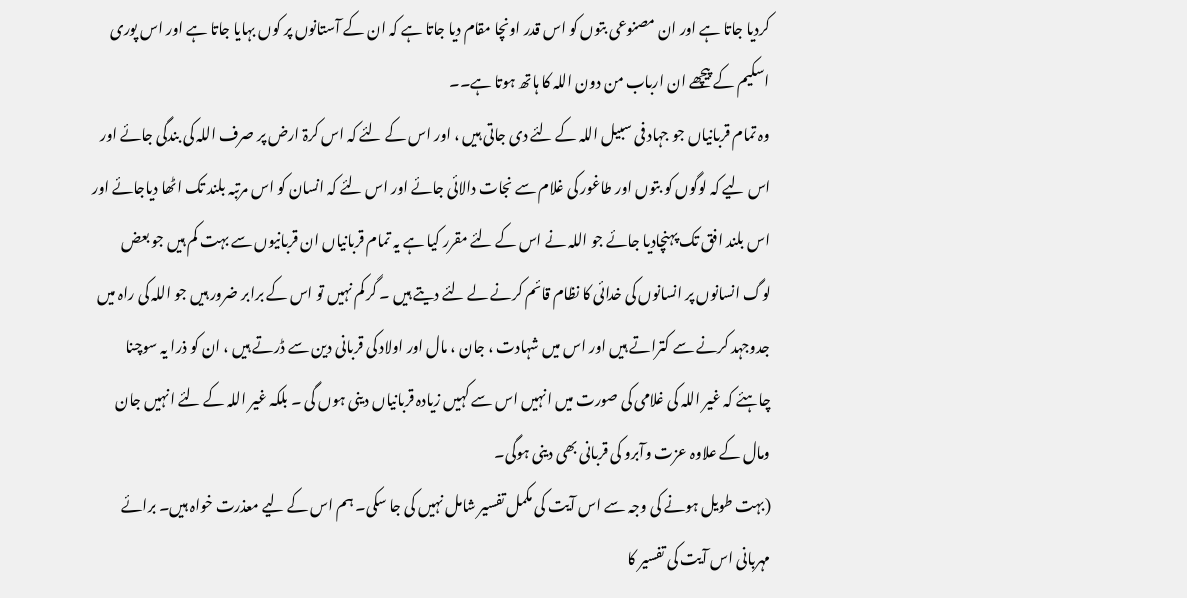کردیا جاتا ہے اور ان مصنوعی بتوں کو اس قدر اونچا مقام دیا جاتا ہے کہ ان کے آستانوں پر کوں بہایا جاتا ہے اور اس پوری اسکیم کے پیچھے ان ارباب من دون اللہ کا ہاتھ ہوتا ہے۔۔
وہ تمام قربانیاں جو جہاد فی سبیل اللہ کے لئے دی جاتی ہیں ، اور اس کے لئے کہ اس کرۃ ارض پر صرف اللہ کی بندگی جائے اور اس لیے کہ لوگوں کو بتوں اور طاغور کی غلام سے نجات دالائی جائے اور اس لئے کہ انسان کو اس مرتبہ بلند تک اٹھا دیاجائے اور اس بلند افق تک پہنچادیا جائے جو اللہ نے اس کے لئے مقرر کیا ہے یہ تمام قربانیاں ان قربانیوں سے بہت کم ہیں جو بعض لوگ انسانوں پر انسانوں کی خدائی کا نظام قائم کرنے لے لئے دیتے ہیں ۔ گر کم نہیں تو اس کے برابر ضرور ہیں جو اللہ کی راہ میں جدوجہد کرنے سے کتراتے ہیں اور اس میں شہادت ، جان ، مال اور اولاد کی قربانی دین سے ڈرتے ہیں ، ان کو ذرا یہ سوچنا چاہئے کہ غیر اللہ کی غلامی کی صورت میں انہیں اس سے کہیں زیادہ قربانیاں دینی ہوں گی ۔ بلکہ غیر اللہ کے لئے انہیں جان ومال کے علاوہ عزت وآبرو کی قربانی بھی دینی ہوگی۔
(بہت طویل ہونے کی وجہ سے اس آیت کی مکمل تفسیر شامل نہیں کی جا سکی۔ ہم اس کے لیے معذرت خواہ ہیں۔ برائے مہربانی اس آیت کی تفسیر کا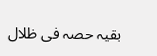بقیہ حصہ فی ظلال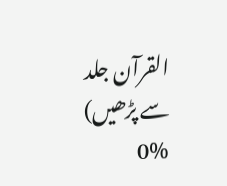القرآن جلد سے پڑھیں)
0%